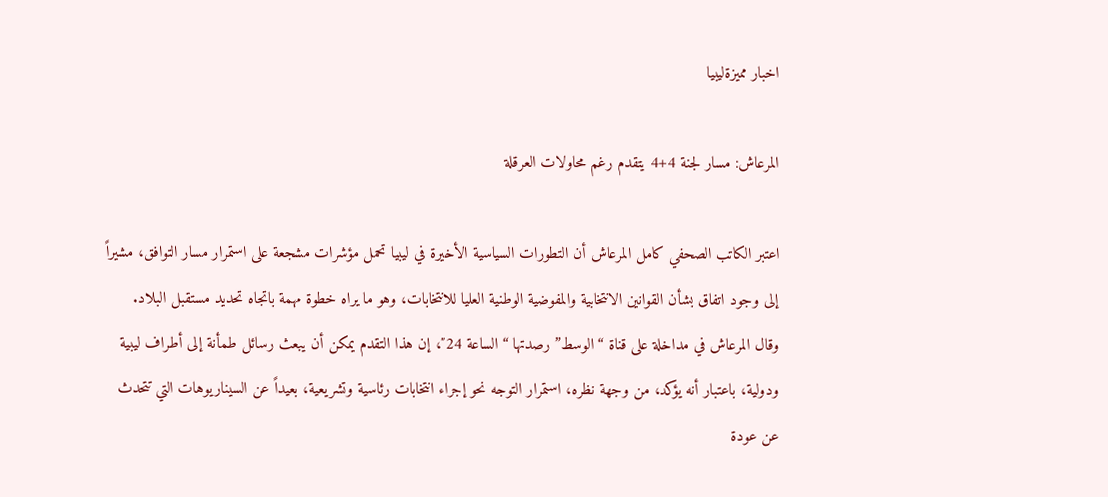اخبار مميزةليبيا

المرعاش: مسار لجنة 4+4 يتقدم رغم محاولات العرقلة

اعتبر الكاتب الصحفي كامل المرعاش أن التطورات السياسية الأخيرة في ليبيا تحمل مؤشرات مشجعة على استمرار مسار التوافق، مشيراً إلى وجود اتفاق بشأن القوانين الانتخابية والمفوضية الوطنية العليا للانتخابات، وهو ما يراه خطوة مهمة باتجاه تحديد مستقبل البلاد.
وقال المرعاش في مداخلة على قناة “الوسط” رصدتها “الساعة 24″، إن هذا التقدم يمكن أن يبعث رسائل طمأنة إلى أطراف ليبية ودولية، باعتبار أنه يؤكد، من وجهة نظره، استمرار التوجه نحو إجراء انتخابات رئاسية وتشريعية، بعيداً عن السيناريوهات التي تتحدث عن عودة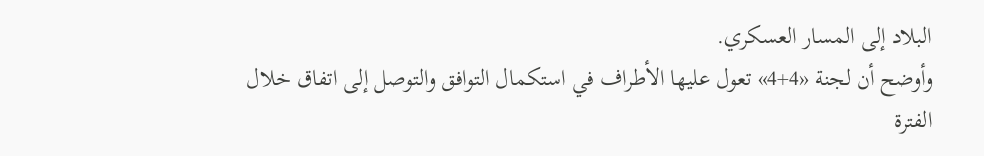البلاد إلى المسار العسكري.
وأوضح أن لجنة «4+4» تعول عليها الأطراف في استكمال التوافق والتوصل إلى اتفاق خلال الفترة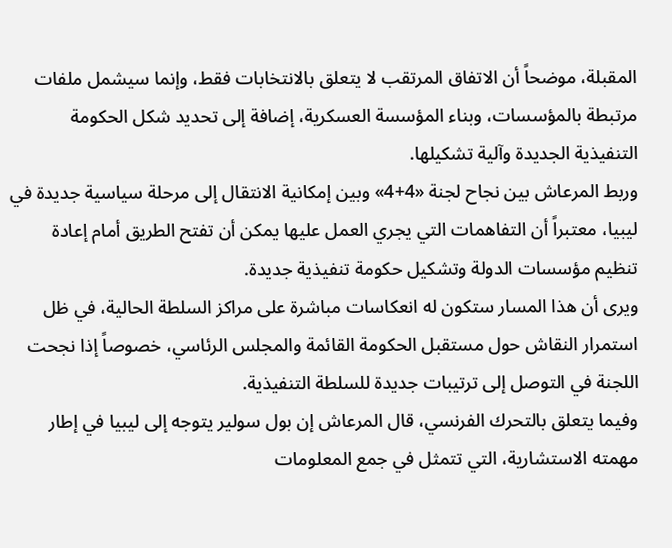المقبلة، موضحاً أن الاتفاق المرتقب لا يتعلق بالانتخابات فقط، وإنما سيشمل ملفات مرتبطة بالمؤسسات، وبناء المؤسسة العسكرية، إضافة إلى تحديد شكل الحكومة التنفيذية الجديدة وآلية تشكيلها.
وربط المرعاش بين نجاح لجنة «4+4» وبين إمكانية الانتقال إلى مرحلة سياسية جديدة في ليبيا، معتبراً أن التفاهمات التي يجري العمل عليها يمكن أن تفتح الطريق أمام إعادة تنظيم مؤسسات الدولة وتشكيل حكومة تنفيذية جديدة.
ويرى أن هذا المسار ستكون له انعكاسات مباشرة على مراكز السلطة الحالية، في ظل استمرار النقاش حول مستقبل الحكومة القائمة والمجلس الرئاسي، خصوصاً إذا نجحت اللجنة في التوصل إلى ترتيبات جديدة للسلطة التنفيذية.
وفيما يتعلق بالتحرك الفرنسي، قال المرعاش إن بول سولير يتوجه إلى ليبيا في إطار مهمته الاستشارية، التي تتمثل في جمع المعلومات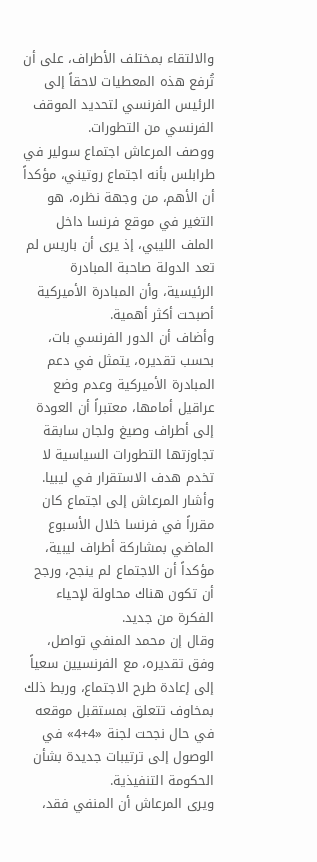والالتقاء بمختلف الأطراف، على أن تُرفع هذه المعطيات لاحقاً إلى الرئيس الفرنسي لتحديد الموقف الفرنسي من التطورات.
ووصف المرعاش اجتماع سولير في طرابلس بأنه اجتماع روتيني، مؤكداً أن الأهم، من وجهة نظره، هو التغير في موقع فرنسا داخل الملف الليبي، إذ يرى أن باريس لم تعد الدولة صاحبة المبادرة الرئيسية، وأن المبادرة الأميركية أصبحت أكثر أهمية.
وأضاف أن الدور الفرنسي بات، بحسب تقديره، يتمثل في دعم المبادرة الأميركية وعدم وضع عراقيل أمامها، معتبراً أن العودة إلى أطراف وصيغ ولجان سابقة تجاوزتها التطورات السياسية لا تخدم هدف الاستقرار في ليبيا.
وأشار المرعاش إلى اجتماع كان مقرراً في فرنسا خلال الأسبوع الماضي بمشاركة أطراف ليبية، مؤكداً أن الاجتماع لم ينجح، ورجح أن تكون هناك محاولة لإحياء الفكرة من جديد.
وقال إن محمد المنفي تواصل، وفق تقديره، مع الفرنسيين سعياً إلى إعادة طرح الاجتماع، وربط ذلك بمخاوف تتعلق بمستقبل موقعه في حال نجحت لجنة «4+4» في الوصول إلى ترتيبات جديدة بشأن الحكومة التنفيذية.
ويرى المرعاش أن المنفي فقد،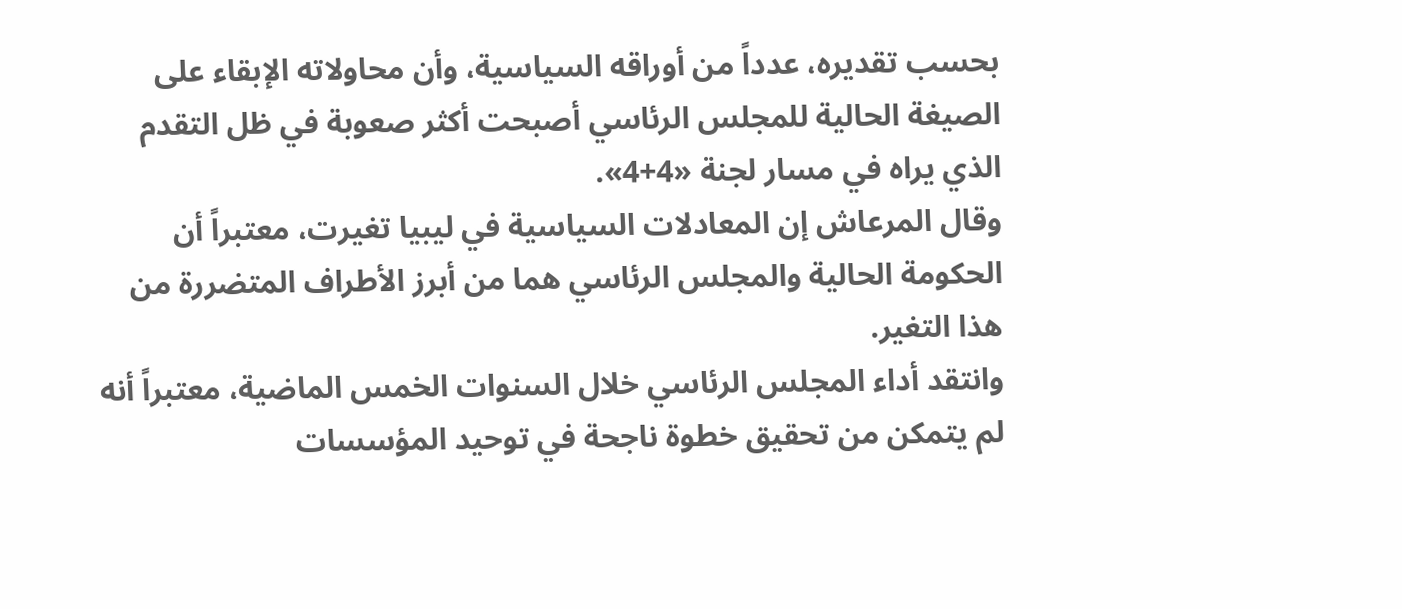بحسب تقديره، عدداً من أوراقه السياسية، وأن محاولاته الإبقاء على الصيغة الحالية للمجلس الرئاسي أصبحت أكثر صعوبة في ظل التقدم الذي يراه في مسار لجنة «4+4».
وقال المرعاش إن المعادلات السياسية في ليبيا تغيرت، معتبراً أن الحكومة الحالية والمجلس الرئاسي هما من أبرز الأطراف المتضررة من هذا التغير.
وانتقد أداء المجلس الرئاسي خلال السنوات الخمس الماضية، معتبراً أنه لم يتمكن من تحقيق خطوة ناجحة في توحيد المؤسسات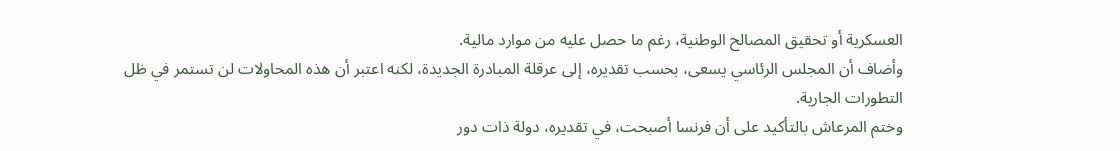العسكرية أو تحقيق المصالح الوطنية، رغم ما حصل عليه من موارد مالية.
وأضاف أن المجلس الرئاسي يسعى، بحسب تقديره، إلى عرقلة المبادرة الجديدة، لكنه اعتبر أن هذه المحاولات لن تستمر في ظل التطورات الجارية.
وختم المرعاش بالتأكيد على أن فرنسا أصبحت، في تقديره، دولة ذات دور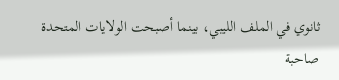ثانوي في الملف الليبي، بينما أصبحت الولايات المتحدة صاحبة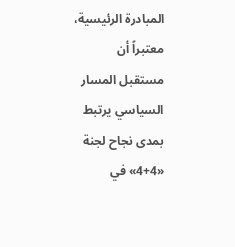المبادرة الرئيسية، معتبراً أن مستقبل المسار السياسي يرتبط بمدى نجاح لجنة «4+4» في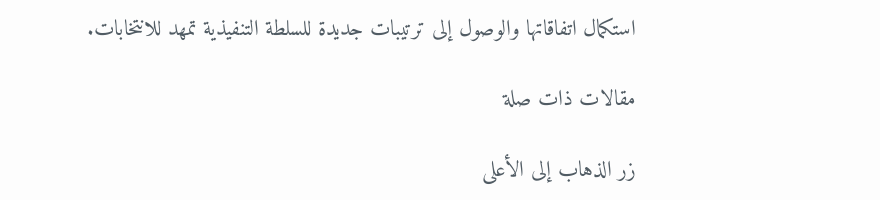استكمال اتفاقاتها والوصول إلى ترتيبات جديدة للسلطة التنفيذية تمهد للانتخابات.

مقالات ذات صلة

زر الذهاب إلى الأعلى